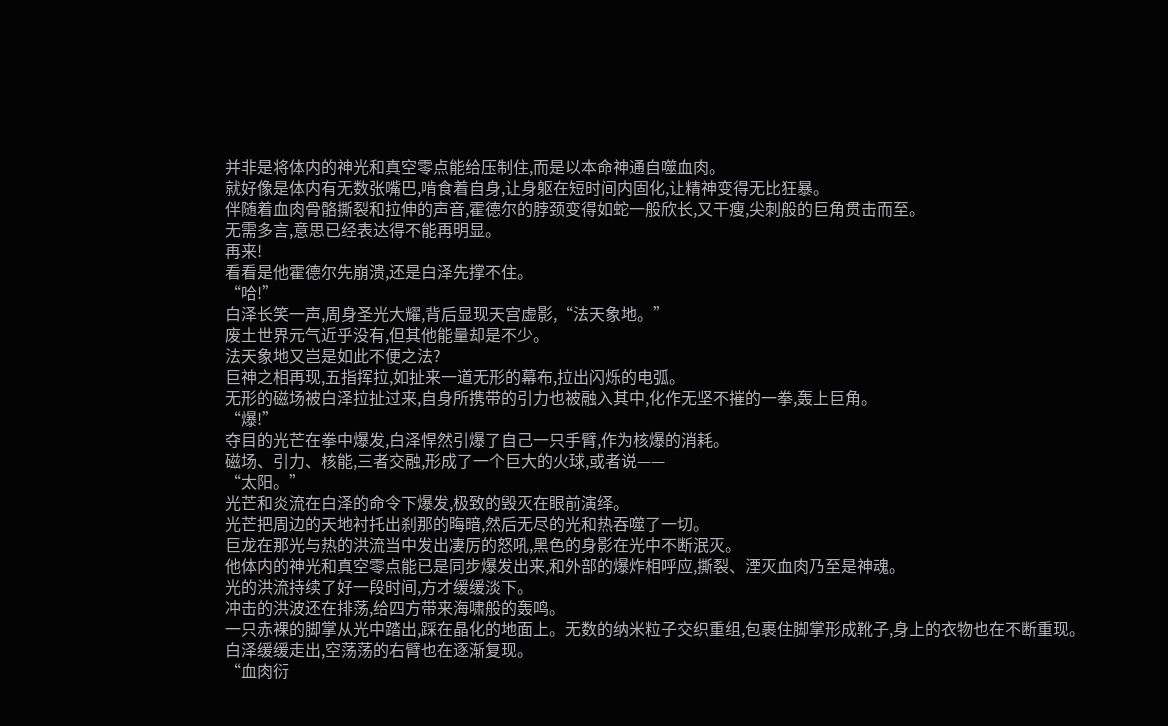并非是将体内的神光和真空零点能给压制住,而是以本命神通自噬血肉。
就好像是体内有无数张嘴巴,啃食着自身,让身躯在短时间内固化,让精神变得无比狂暴。
伴随着血肉骨骼撕裂和拉伸的声音,霍德尔的脖颈变得如蛇一般欣长,又干瘦,尖刺般的巨角贯击而至。
无需多言,意思已经表达得不能再明显。
再来!
看看是他霍德尔先崩溃,还是白泽先撑不住。
“哈!”
白泽长笑一声,周身圣光大耀,背后显现天宫虚影,“法天象地。”
废土世界元气近乎没有,但其他能量却是不少。
法天象地又岂是如此不便之法?
巨神之相再现,五指挥拉,如扯来一道无形的幕布,拉出闪烁的电弧。
无形的磁场被白泽拉扯过来,自身所携带的引力也被融入其中,化作无坚不摧的一拳,轰上巨角。
“爆!”
夺目的光芒在拳中爆发,白泽悍然引爆了自己一只手臂,作为核爆的消耗。
磁场、引力、核能,三者交融,形成了一个巨大的火球,或者说——
“太阳。”
光芒和炎流在白泽的命令下爆发,极致的毁灭在眼前演绎。
光芒把周边的天地衬托出刹那的晦暗,然后无尽的光和热吞噬了一切。
巨龙在那光与热的洪流当中发出凄厉的怒吼,黑色的身影在光中不断泯灭。
他体内的神光和真空零点能已是同步爆发出来,和外部的爆炸相呼应,撕裂、湮灭血肉乃至是神魂。
光的洪流持续了好一段时间,方才缓缓淡下。
冲击的洪波还在排荡,给四方带来海啸般的轰鸣。
一只赤裸的脚掌从光中踏出,踩在晶化的地面上。无数的纳米粒子交织重组,包裹住脚掌形成靴子,身上的衣物也在不断重现。
白泽缓缓走出,空荡荡的右臂也在逐渐复现。
“血肉衍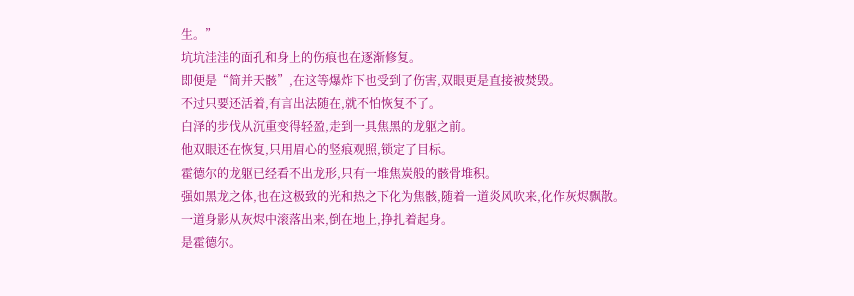生。”
坑坑洼洼的面孔和身上的伤痕也在逐渐修复。
即便是“简并天骸”,在这等爆炸下也受到了伤害,双眼更是直接被焚毁。
不过只要还活着,有言出法随在,就不怕恢复不了。
白泽的步伐从沉重变得轻盈,走到一具焦黑的龙躯之前。
他双眼还在恢复,只用眉心的竖痕观照,锁定了目标。
霍德尔的龙躯已经看不出龙形,只有一堆焦炭般的骸骨堆积。
强如黑龙之体,也在这极致的光和热之下化为焦骸,随着一道炎风吹来,化作灰烬飘散。
一道身影从灰烬中滚落出来,倒在地上,挣扎着起身。
是霍德尔。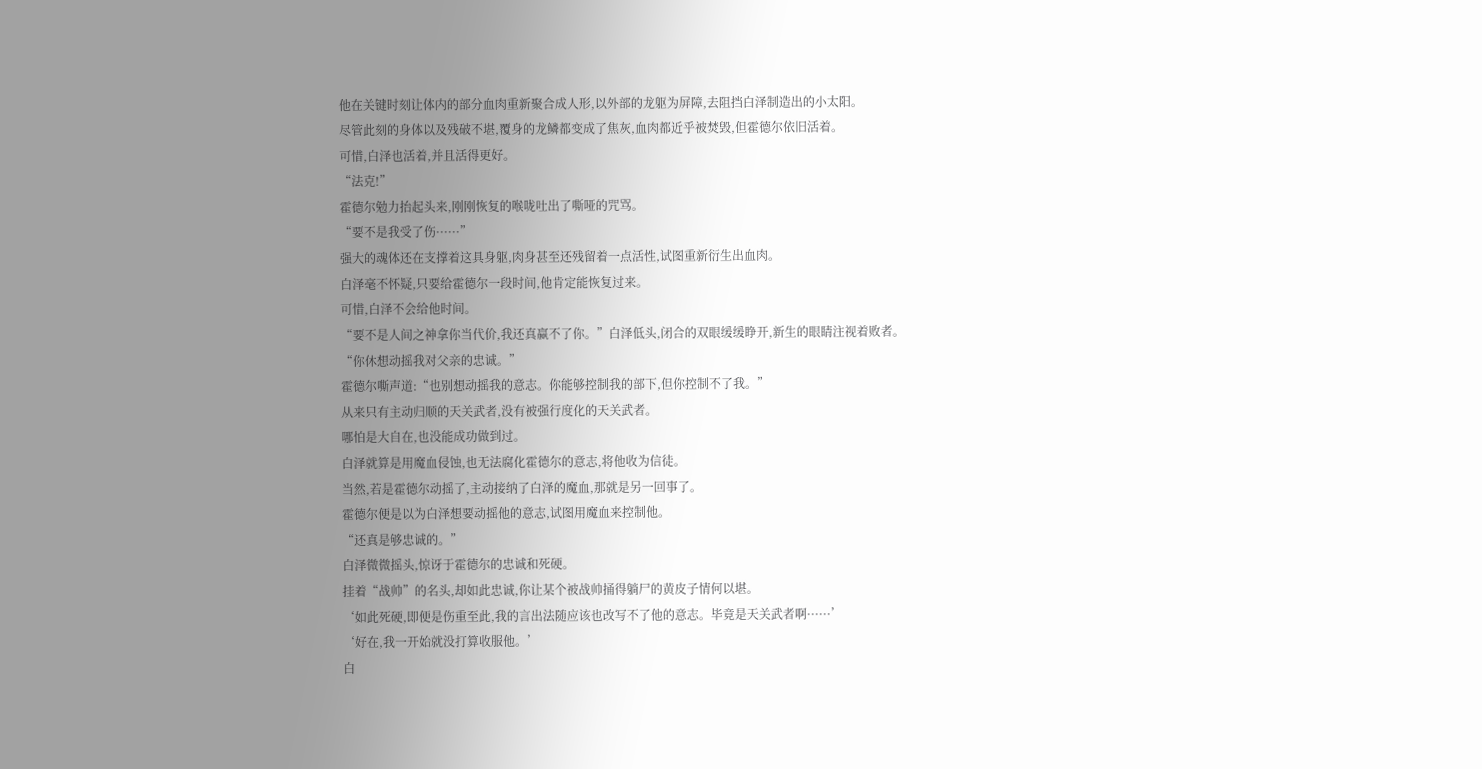他在关键时刻让体内的部分血肉重新聚合成人形,以外部的龙躯为屏障,去阻挡白泽制造出的小太阳。
尽管此刻的身体以及残破不堪,覆身的龙鳞都变成了焦灰,血肉都近乎被焚毁,但霍德尔依旧活着。
可惜,白泽也活着,并且活得更好。
“法克!”
霍德尔勉力抬起头来,刚刚恢复的喉咙吐出了嘶哑的咒骂。
“要不是我受了伤······”
强大的魂体还在支撑着这具身躯,肉身甚至还残留着一点活性,试图重新衍生出血肉。
白泽毫不怀疑,只要给霍德尔一段时间,他肯定能恢复过来。
可惜,白泽不会给他时间。
“要不是人间之神拿你当代价,我还真赢不了你。”白泽低头,闭合的双眼缓缓睁开,新生的眼睛注视着败者。
“你休想动摇我对父亲的忠诚。”
霍德尔嘶声道:“也别想动摇我的意志。你能够控制我的部下,但你控制不了我。”
从来只有主动归顺的天关武者,没有被强行度化的天关武者。
哪怕是大自在,也没能成功做到过。
白泽就算是用魔血侵蚀,也无法腐化霍德尔的意志,将他收为信徒。
当然,若是霍德尔动摇了,主动接纳了白泽的魔血,那就是另一回事了。
霍德尔便是以为白泽想要动摇他的意志,试图用魔血来控制他。
“还真是够忠诚的。”
白泽微微摇头,惊讶于霍德尔的忠诚和死硬。
挂着“战帅”的名头,却如此忠诚,你让某个被战帅捅得躺尸的黄皮子情何以堪。
‘如此死硬,即便是伤重至此,我的言出法随应该也改写不了他的意志。毕竟是天关武者啊······’
‘好在,我一开始就没打算收服他。’
白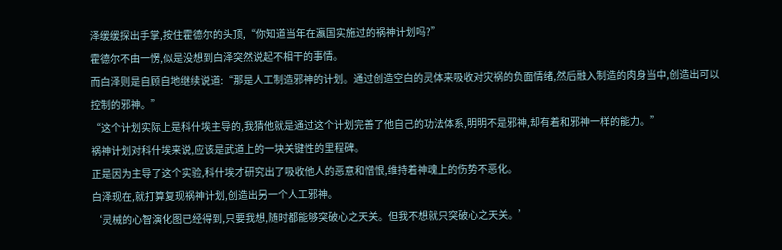泽缓缓探出手掌,按住霍德尔的头顶,“你知道当年在瀛国实施过的祸神计划吗?”
霍德尔不由一愣,似是没想到白泽突然说起不相干的事情。
而白泽则是自顾自地继续说道:“那是人工制造邪神的计划。通过创造空白的灵体来吸收对灾祸的负面情绪,然后融入制造的肉身当中,创造出可以控制的邪神。”
“这个计划实际上是科什埃主导的,我猜他就是通过这个计划完善了他自己的功法体系,明明不是邪神,却有着和邪神一样的能力。”
祸神计划对科什埃来说,应该是武道上的一块关键性的里程碑。
正是因为主导了这个实验,科什埃才研究出了吸收他人的恶意和憎恨,维持着神魂上的伤势不恶化。
白泽现在,就打算复现祸神计划,创造出另一个人工邪神。
‘灵械的心智演化图已经得到,只要我想,随时都能够突破心之天关。但我不想就只突破心之天关。’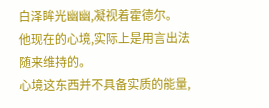白泽眸光幽幽,凝视着霍德尔。
他现在的心境,实际上是用言出法随来维持的。
心境这东西并不具备实质的能量,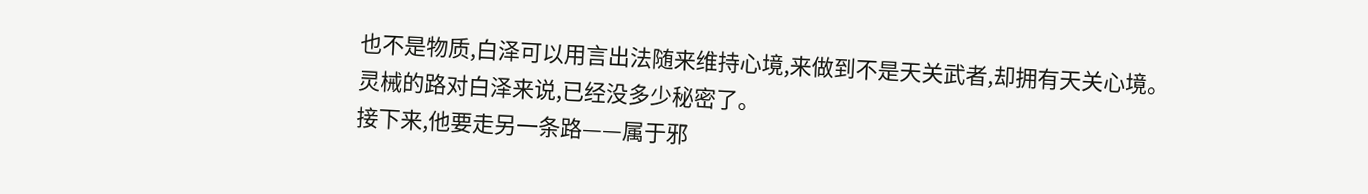也不是物质,白泽可以用言出法随来维持心境,来做到不是天关武者,却拥有天关心境。
灵械的路对白泽来说,已经没多少秘密了。
接下来,他要走另一条路——属于邪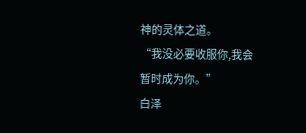神的灵体之道。
“我没必要收服你,我会暂时成为你。”
白泽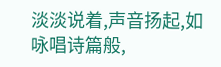淡淡说着,声音扬起,如咏唱诗篇般,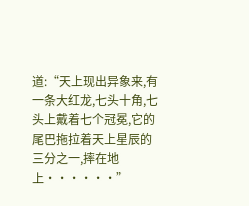道:“天上现出异象来,有一条大红龙,七头十角,七头上戴着七个冠冕,它的尾巴拖拉着天上星辰的三分之一,摔在地上······”